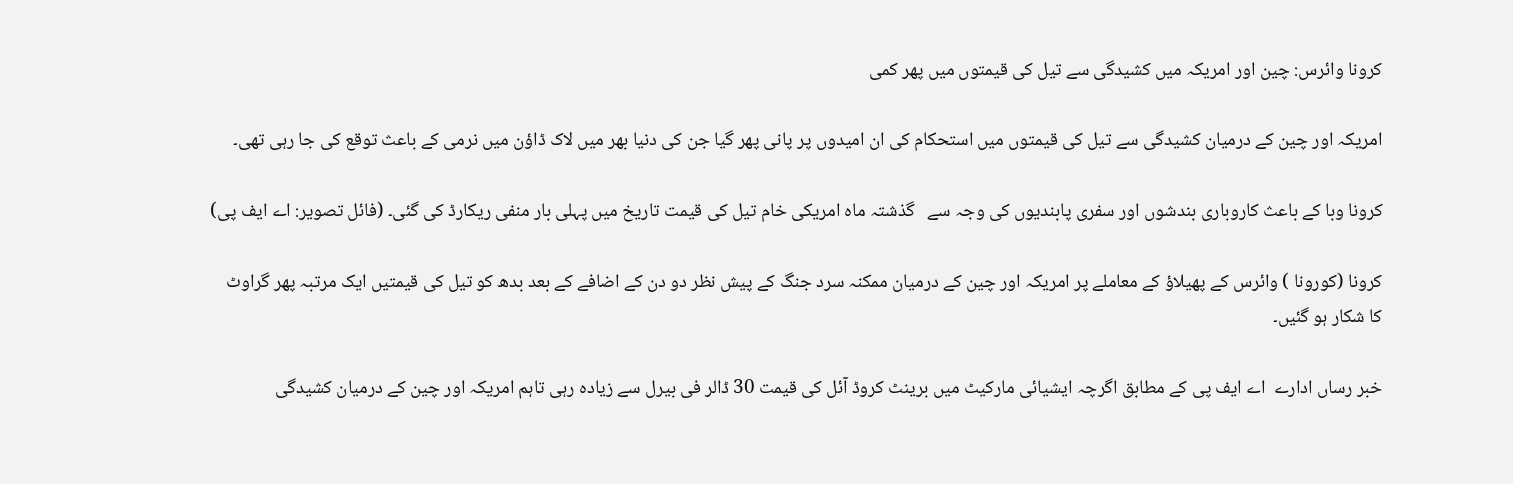کرونا وائرس: چین اور امریکہ میں کشیدگی سے تیل کی قیمتوں میں پھر کمی

امریکہ اور چین کے درمیان کشیدگی سے تیل کی قیمتوں میں استحکام کی ان امیدوں پر پانی پھر گیا جن کی دنیا بھر میں لاک ڈاؤن میں نرمی کے باعث توقع کی جا رہی تھی۔

کرونا وبا کے باعث کاروباری بندشوں اور سفری پابندیوں کی وجہ سے   گذشتہ ماہ امریکی خام تیل کی قیمت تاریخ میں پہلی بار منفی ریکارڈ کی گئی۔ (فائل تصویر: اے ایف پی)

کرونا (کورونا ) وائرس کے پھیلاؤ کے معاملے پر امریکہ اور چین کے درمیان ممکنہ سرد جنگ کے پیش نظر دو دن کے اضافے کے بعد بدھ کو تیل کی قیمتیں ایک مرتبہ پھر گراوٹ کا شکار ہو گئیں۔

خبر رساں ادارے  اے ایف پی کے مطابق اگرچہ ایشیائی مارکیٹ میں برینٹ کروڈ آئل کی قیمت 30 ڈالر فی بیرل سے زیادہ رہی تاہم امریکہ اور چین کے درمیان کشیدگی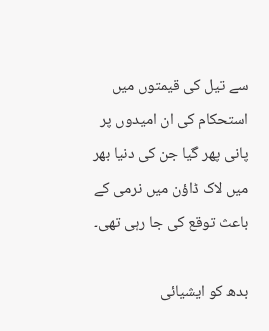سے تیل کی قیمتوں میں استحکام کی ان امیدوں پر پانی پھر گیا جن کی دنیا بھر میں لاک ڈاؤن میں نرمی کے باعث توقع کی جا رہی تھی۔

بدھ کو ایشیائی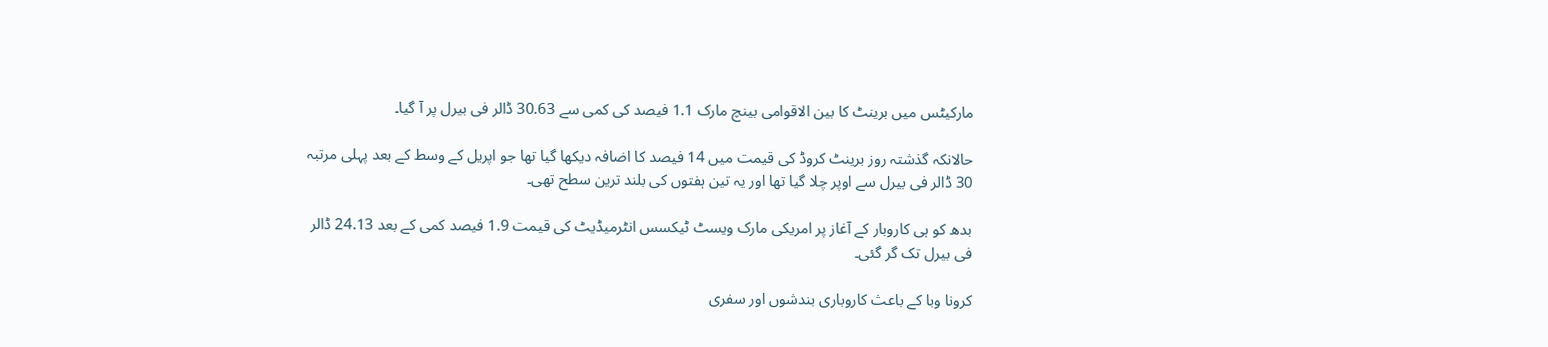مارکیٹس میں برینٹ کا بین الاقوامی بینچ مارک 1.1 فیصد کی کمی سے 30.63 ڈالر فی بیرل پر آ گیا۔

حالانکہ گذشتہ روز برینٹ کروڈ کی قیمت میں 14 فیصد کا اضافہ دیکھا گیا تھا جو اپریل کے وسط کے بعد پہلی مرتبہ 30 ڈالر فی بیرل سے اوپر چلا گیا تھا اور یہ تین ہفتوں کی بلند ترین سطح تھی۔

بدھ کو ہی کاروبار کے آغاز پر امریکی مارک ویسٹ ٹیکسس انٹرمیڈیٹ کی قیمت 1.9 فیصد کمی کے بعد 24.13 ڈالر فی بیرل تک گر گئی۔

کرونا وبا کے باعث کاروباری بندشوں اور سفری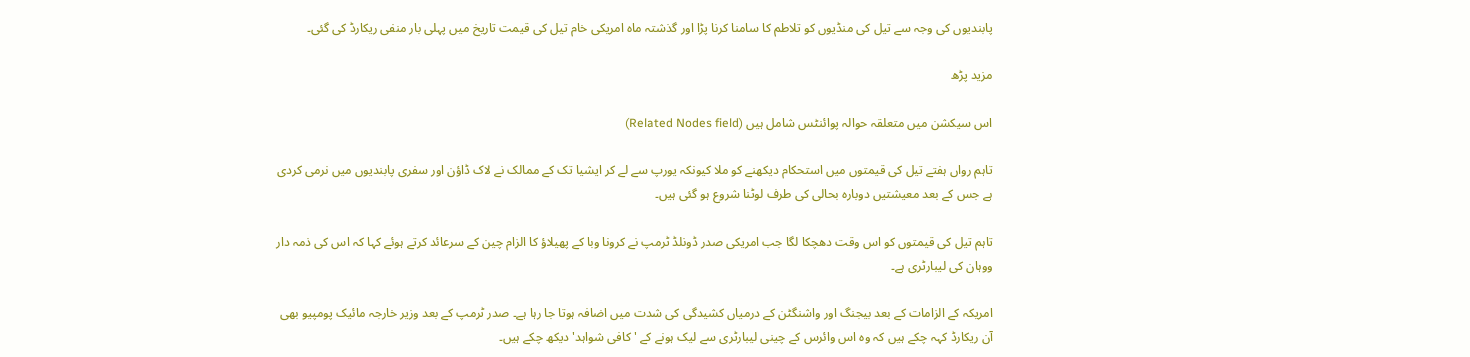پابندیوں کی وجہ سے تیل کی منڈیوں کو تلاطم کا سامنا کرنا پڑا اور گذشتہ ماہ امریکی خام تیل کی قیمت تاریخ میں پہلی بار منفی ریکارڈ کی گئی۔

مزید پڑھ

اس سیکشن میں متعلقہ حوالہ پوائنٹس شامل ہیں (Related Nodes field)

تاہم رواں ہفتے تیل کی قیمتوں میں استحکام دیکھنے کو ملا کیونکہ یورپ سے لے کر ایشیا تک کے ممالک نے لاک ڈاؤن اور سفری پابندیوں میں نرمی کردی ہے جس کے بعد معیشتیں دوبارہ بحالی کی طرف لوٹنا شروع ہو گئی ہیں۔

تاہم تیل کی قیمتوں کو اس وقت دھچکا لگا جب امریکی صدر ڈونلڈ ٹرمپ نے کرونا وبا کے پھیلاؤ کا الزام چین کے سرعائد کرتے ہوئے کہا کہ اس کی ذمہ دار ووہان کی لیبارٹری ہے۔

امریکہ کے الزامات کے بعد بیجنگ اور واشنگٹن کے درمیاں کشیدگی کی شدت میں اضافہ ہوتا جا رہا ہے۔ صدر ٹرمپ کے بعد وزیر خارجہ مائیک پومپیو بھی آن ریکارڈ کہہ چکے ہیں کہ وہ اس وائرس کے چینی لیبارٹری سے لیک ہونے کے 'کافی شواہد' دیکھ چکے ہیں۔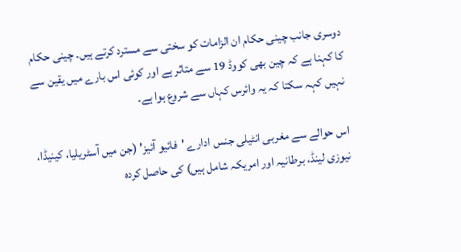دوسری جانب چینی حکام ان الزامات کو سختی سے مسترد کرتے ہیں۔ چینی حکام کا کہنا ہے کہ چین بھی کووڈ 19 سے متاثر ہے اور کوئی اس بارے میں یقین سے نہیں کہہ سکتا کہ یہ وائرس کہاں سے شروع ہوا ہے۔

اس حوالے سے مغربی انٹیلی جنس ادارے 'فائیو آئیز' (جن میں آسٹریلیا، کینیڈا، نیوزی لینڈ، برطانیہ اور امریکہ شامل ہیں) کی حاصل کردہ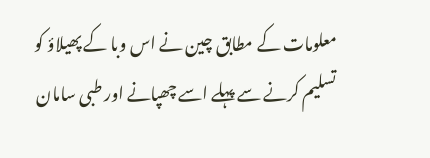معلومات کے مطابق چین نے اس وبا کے پھیلاؤ کو تسلیم کرنے سے پہلے اسے چھپانے اور طبی سامان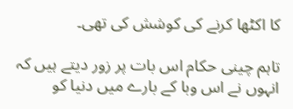کا اکٹھا کرنے کی کوشش کی تھی۔

تاہم چینی حکام اس بات پر زور دیتے ہیں کہ انہوں نے اس وبا کے بارے میں دنیا کو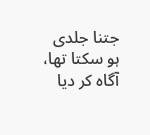جتنا جلدی ہو سکتا تھا، آگاہ کر دیا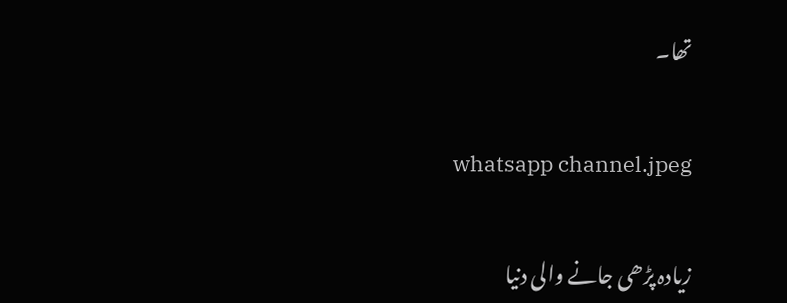تھا۔

whatsapp channel.jpeg

زیادہ پڑھی جانے والی دنیا